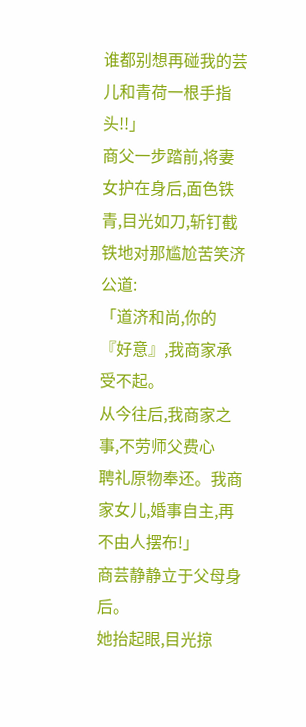谁都别想再碰我的芸儿和青荷一根手指头!!」
商父一步踏前,将妻女护在身后,面色铁青,目光如刀,斩钉截铁地对那尴尬苦笑济公道:
「道济和尚,你的『好意』,我商家承受不起。
从今往后,我商家之事,不劳师父费心
聘礼原物奉还。我商家女儿,婚事自主,再不由人摆布!」
商芸静静立于父母身后。
她抬起眼,目光掠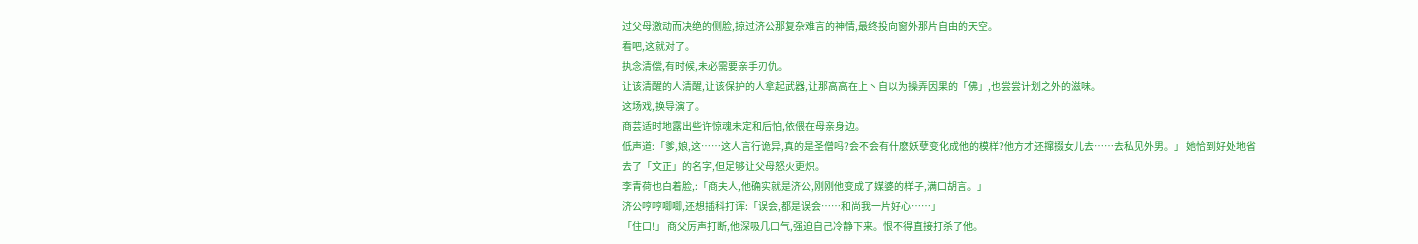过父母激动而决绝的侧脸,掠过济公那复杂难言的神情,最终投向窗外那片自由的天空。
看吧,这就对了。
执念清偿,有时候,未必需要亲手刃仇。
让该清醒的人清醒,让该保护的人拿起武器,让那高高在上丶自以为操弄因果的「佛」,也尝尝计划之外的滋味。
这场戏,换导演了。
商芸适时地露出些许惊魂未定和后怕,依偎在母亲身边。
低声道:「爹,娘,这……这人言行诡异,真的是圣僧吗?会不会有什麽妖孽变化成他的模样?他方才还撺掇女儿去……去私见外男。」 她恰到好处地省去了「文正」的名字,但足够让父母怒火更炽。
李青荷也白着脸,:「商夫人,他确实就是济公,刚刚他变成了媒婆的样子,满口胡言。」
济公哼哼唧唧,还想插科打诨:「误会,都是误会……和尚我一片好心……」
「住口!」 商父厉声打断,他深吸几口气,强迫自己冷静下来。恨不得直接打杀了他。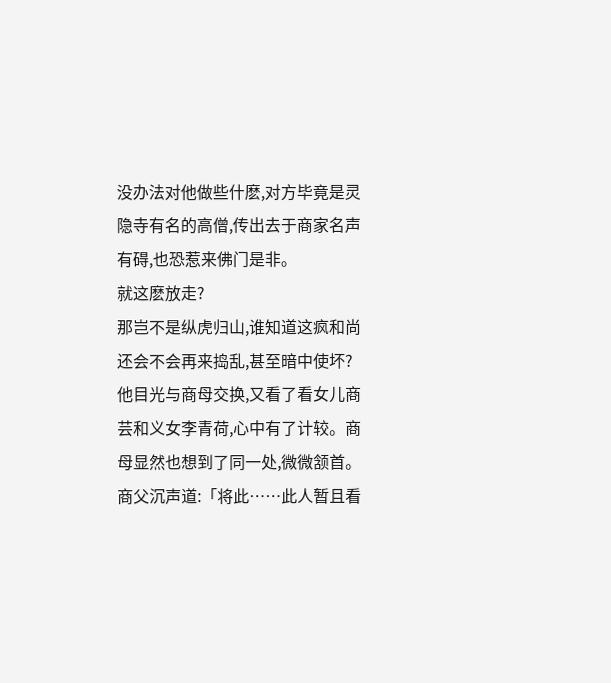没办法对他做些什麽,对方毕竟是灵隐寺有名的高僧,传出去于商家名声有碍,也恐惹来佛门是非。
就这麽放走?
那岂不是纵虎归山,谁知道这疯和尚还会不会再来捣乱,甚至暗中使坏?
他目光与商母交换,又看了看女儿商芸和义女李青荷,心中有了计较。商母显然也想到了同一处,微微颔首。
商父沉声道:「将此……此人暂且看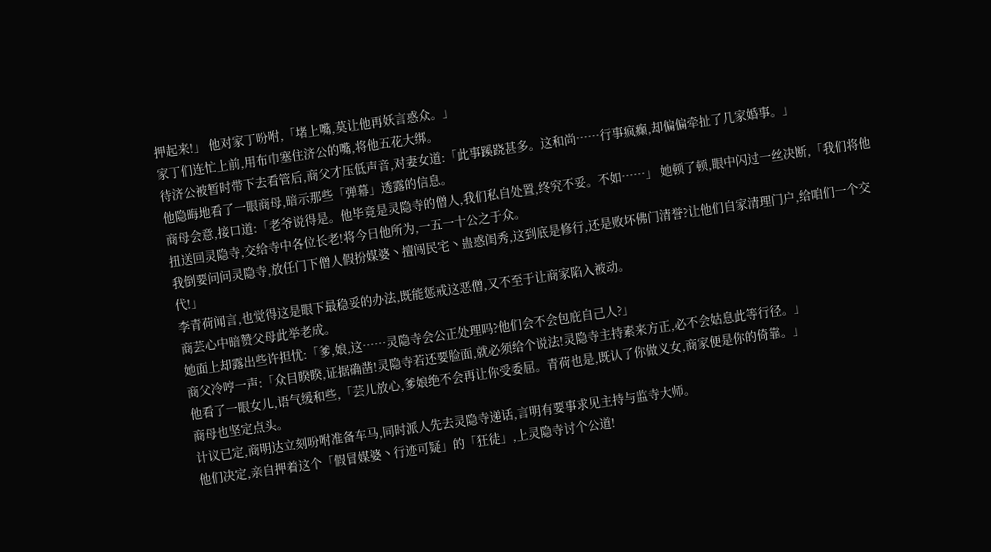押起来!」 他对家丁吩咐,「堵上嘴,莫让他再妖言惑众。」
家丁们连忙上前,用布巾塞住济公的嘴,将他五花大绑。
待济公被暂时带下去看管后,商父才压低声音,对妻女道:「此事蹊跷甚多。这和尚……行事疯癫,却偏偏牵扯了几家婚事。」
他隐晦地看了一眼商母,暗示那些「弹幕」透露的信息。
商母会意,接口道:「老爷说得是。他毕竟是灵隐寺的僧人,我们私自处置,终究不妥。不如……」 她顿了顿,眼中闪过一丝决断,「我们将他扭送回灵隐寺,交给寺中各位长老!将今日他所为,一五一十公之于众。
我倒要问问灵隐寺,放任门下僧人假扮媒婆丶擅闯民宅丶蛊惑闺秀,这到底是修行,还是败坏佛门清誉?让他们自家清理门户,给咱们一个交代!」
李青荷闻言,也觉得这是眼下最稳妥的办法,既能惩戒这恶僧,又不至于让商家陷入被动。
商芸心中暗赞父母此举老成。
她面上却露出些许担忧:「爹,娘,这……灵隐寺会公正处理吗?他们会不会包庇自己人?」
商父冷哼一声:「众目睽睽,证据确凿!灵隐寺若还要脸面,就必须给个说法!灵隐寺主持素来方正,必不会姑息此等行径。」
他看了一眼女儿,语气缓和些,「芸儿放心,爹娘绝不会再让你受委屈。青荷也是,既认了你做义女,商家便是你的倚靠。」
商母也坚定点头。
计议已定,商明达立刻吩咐准备车马,同时派人先去灵隐寺递话,言明有要事求见主持与监寺大师。
他们决定,亲自押着这个「假冒媒婆丶行迹可疑」的「狂徒」,上灵隐寺讨个公道!